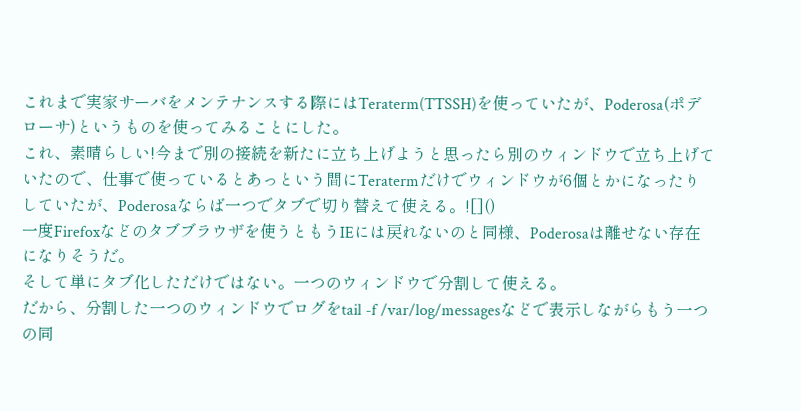これまで実家サーバをメンテナンスする際にはTeraterm(TTSSH)を使っていたが、Poderosa(ポデローサ)というものを使ってみることにした。
これ、素晴らしい!今まで別の接続を新たに立ち上げようと思ったら別のウィンドウで立ち上げていたので、仕事で使っているとあっという間にTeratermだけでウィンドウが6個とかになったりしていたが、Poderosaならば一つでタブで切り替えて使える。![]()
一度Firefoxなどのタブブラウザを使うともうIEには戻れないのと同様、Poderosaは離せない存在になりそうだ。
そして単にタブ化しただけではない。一つのウィンドウで分割して使える。
だから、分割した一つのウィンドウでログをtail -f /var/log/messagesなどで表示しながらもう一つの同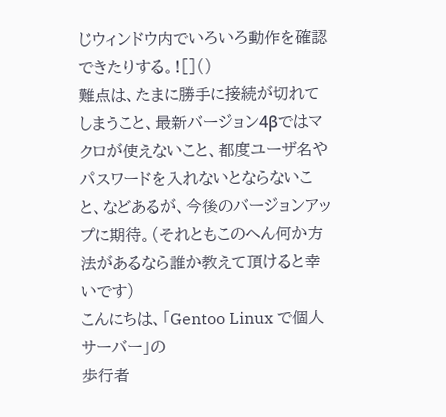じウィンドウ内でいろいろ動作を確認できたりする。![]()
難点は、たまに勝手に接続が切れてしまうこと、最新バージョン4βではマクロが使えないこと、都度ユーザ名やパスワードを入れないとならないこと、などあるが、今後のバージョンアップに期待。(それともこのへん何か方法があるなら誰か教えて頂けると幸いです)
こんにちは、「Gentoo Linux で個人サーバー」の
歩行者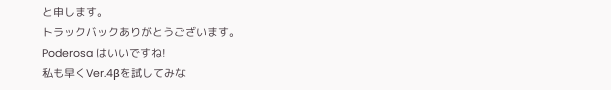と申します。
トラックバックありがとうございます。
Poderosa はいいですね!
私も早くVer.4βを試してみな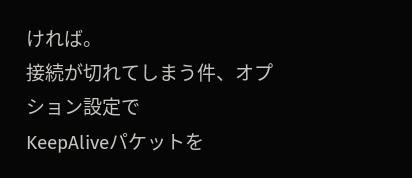ければ。
接続が切れてしまう件、オプション設定で
KeepAliveパケットを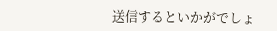送信するといかがでしょ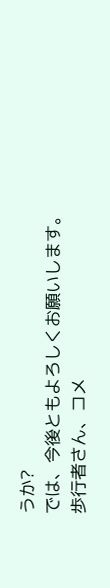うか?
では、今後ともよろしくお願いします。
歩行者さん、コメ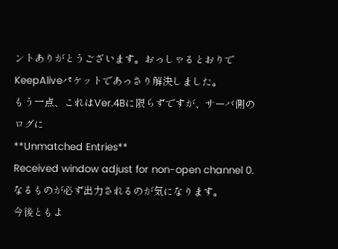ントありがとうございます。おっしゃるとおりでKeepAliveパケットであっさり解決しました。
もう一点、これはVer.4Bに限らずですが、サーバ側のログに
**Unmatched Entries**
Received window adjust for non-open channel 0.
なるものが必ず出力されるのが気になります。
今後ともよ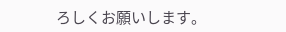ろしくお願いします。